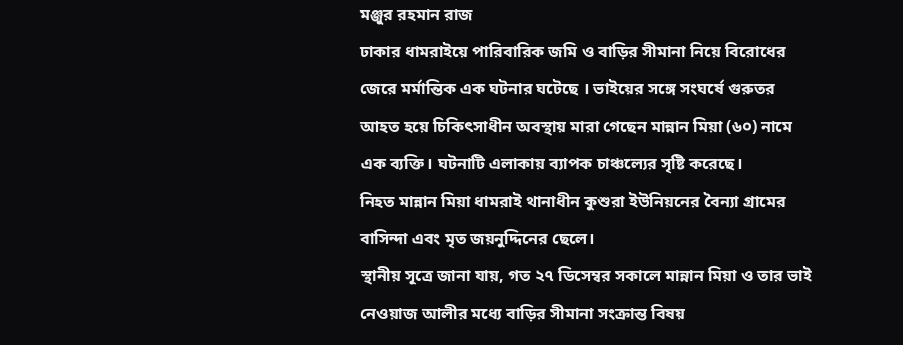মঞ্জুর রহমান রাজ
ঢাকার ধামরাইয়ে পারিবারিক জমি ও বাড়ির সীমানা নিয়ে বিরোধের জেরে মর্মান্তিক এক ঘটনার ঘটেছে । ভাইয়ের সঙ্গে সংঘর্ষে গুরুতর আহত হয়ে চিকিৎসাধীন অবস্থায় মারা গেছেন মান্নান মিয়া (৬০) নামে এক ব্যক্তি। ঘটনাটি এলাকায় ব্যাপক চাঞ্চল্যের সৃষ্টি করেছে।
নিহত মান্নান মিয়া ধামরাই থানাধীন কুশুরা ইউনিয়নের বৈন্যা গ্রামের বাসিন্দা এবং মৃত জয়নুদ্দিনের ছেলে।
স্থানীয় সূত্রে জানা যায়, গত ২৭ ডিসেম্বর সকালে মান্নান মিয়া ও তার ভাই নেওয়াজ আলীর মধ্যে বাড়ির সীমানা সংক্রান্ত বিষয়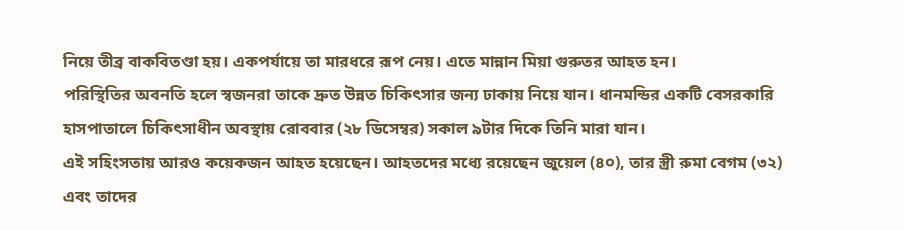নিয়ে তীব্র বাকবিতণ্ডা হয়। একপর্যায়ে তা মারধরে রূপ নেয়। এতে মান্নান মিয়া গুরুতর আহত হন।
পরিস্থিতির অবনতি হলে স্বজনরা তাকে দ্রুত উন্নত চিকিৎসার জন্য ঢাকায় নিয়ে যান। ধানমন্ডির একটি বেসরকারি হাসপাতালে চিকিৎসাধীন অবস্থায় রোববার (২৮ ডিসেম্বর) সকাল ৯টার দিকে তিনি মারা যান।
এই সহিংসতায় আরও কয়েকজন আহত হয়েছেন। আহতদের মধ্যে রয়েছেন জুয়েল (৪০), তার স্ত্রী রুমা বেগম (৩২) এবং তাদের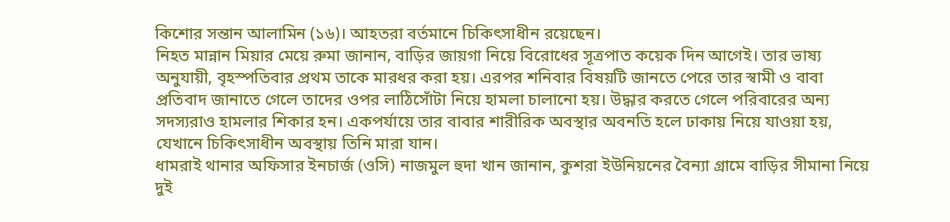কিশোর সন্তান আলামিন (১৬)। আহতরা বর্তমানে চিকিৎসাধীন রয়েছেন।
নিহত মান্নান মিয়ার মেয়ে রুমা জানান, বাড়ির জায়গা নিয়ে বিরোধের সূত্রপাত কয়েক দিন আগেই। তার ভাষ্য অনুযায়ী, বৃহস্পতিবার প্রথম তাকে মারধর করা হয়। এরপর শনিবার বিষয়টি জানতে পেরে তার স্বামী ও বাবা প্রতিবাদ জানাতে গেলে তাদের ওপর লাঠিসোঁটা নিয়ে হামলা চালানো হয়। উদ্ধার করতে গেলে পরিবারের অন্য সদস্যরাও হামলার শিকার হন। একপর্যায়ে তার বাবার শারীরিক অবস্থার অবনতি হলে ঢাকায় নিয়ে যাওয়া হয়, যেখানে চিকিৎসাধীন অবস্থায় তিনি মারা যান।
ধামরাই থানার অফিসার ইনচার্জ (ওসি) নাজমুল হুদা খান জানান, কুশরা ইউনিয়নের বৈন্যা গ্রামে বাড়ির সীমানা নিয়ে দুই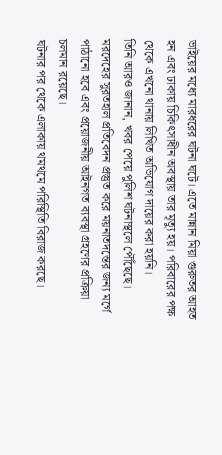ভাইয়ের মধ্যে মারধরের ঘটনা ঘটে। এতে মান্নান মিয়া গুরুতর আহত হন এবং ঢাকায় চিকিৎসাধীন অবস্থায় তার মৃত্যু হয়। পরিবারের পক্ষ থেকে এখনো থানায় লিখিত অভিযোগ দায়ের করা হয়নি।
তিনি আরও জানান, খবর পেয়ে পুলিশ ঘটনাস্থলে পৌঁছেছে। মরদেহের সুরতহাল প্রতিবেদন প্রস্তুত করে ময়নাতদন্তের জন্য মর্গে পাঠানো হবে এবং প্রয়োজনীয় আইনগত ব্যবস্থা গ্রহণের প্রক্রিয়া চলমান রয়েছে।
ঘটনার পর থেকে এলাকায় থমথমে পরিস্থিতি বিরাজ করছে।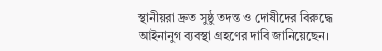স্থানীয়রা দ্রুত সুষ্ঠু তদন্ত ও দোষীদের বিরুদ্ধে আইনানুগ ব্যবস্থা গ্রহণের দাবি জানিয়েছেন।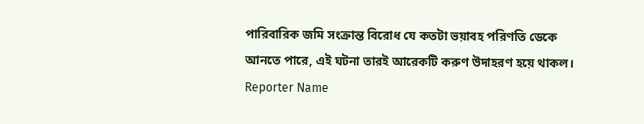পারিবারিক জমি সংক্রান্ত বিরোধ যে কতটা ভয়াবহ পরিণতি ডেকে আনতে পারে, এই ঘটনা তারই আরেকটি করুণ উদাহরণ হয়ে থাকল।
Reporter Name